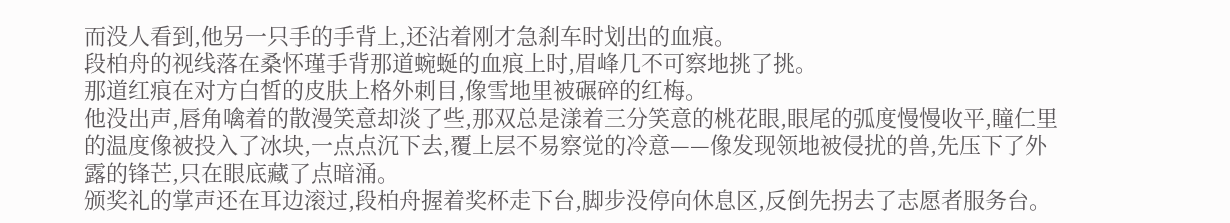而没人看到,他另一只手的手背上,还沾着刚才急刹车时划出的血痕。
段柏舟的视线落在桑怀瑾手背那道蜿蜒的血痕上时,眉峰几不可察地挑了挑。
那道红痕在对方白皙的皮肤上格外刺目,像雪地里被碾碎的红梅。
他没出声,唇角噙着的散漫笑意却淡了些,那双总是漾着三分笑意的桃花眼,眼尾的弧度慢慢收平,瞳仁里的温度像被投入了冰块,一点点沉下去,覆上层不易察觉的冷意——像发现领地被侵扰的兽,先压下了外露的锋芒,只在眼底藏了点暗涌。
颁奖礼的掌声还在耳边滚过,段柏舟握着奖杯走下台,脚步没停向休息区,反倒先拐去了志愿者服务台。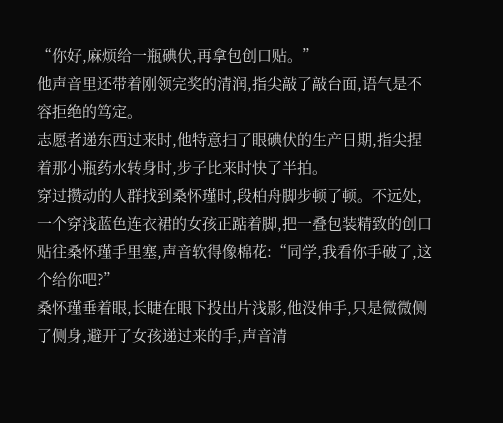“你好,麻烦给一瓶碘伏,再拿包创口贴。”
他声音里还带着刚领完奖的清润,指尖敲了敲台面,语气是不容拒绝的笃定。
志愿者递东西过来时,他特意扫了眼碘伏的生产日期,指尖捏着那小瓶药水转身时,步子比来时快了半拍。
穿过攒动的人群找到桑怀瑾时,段柏舟脚步顿了顿。不远处,一个穿浅蓝色连衣裙的女孩正踮着脚,把一叠包装精致的创口贴往桑怀瑾手里塞,声音软得像棉花:“同学,我看你手破了,这个给你吧?”
桑怀瑾垂着眼,长睫在眼下投出片浅影,他没伸手,只是微微侧了侧身,避开了女孩递过来的手,声音清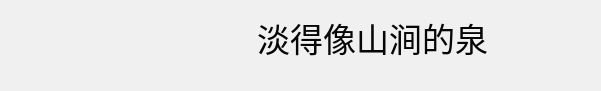淡得像山涧的泉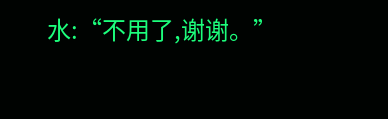水:“不用了,谢谢。”